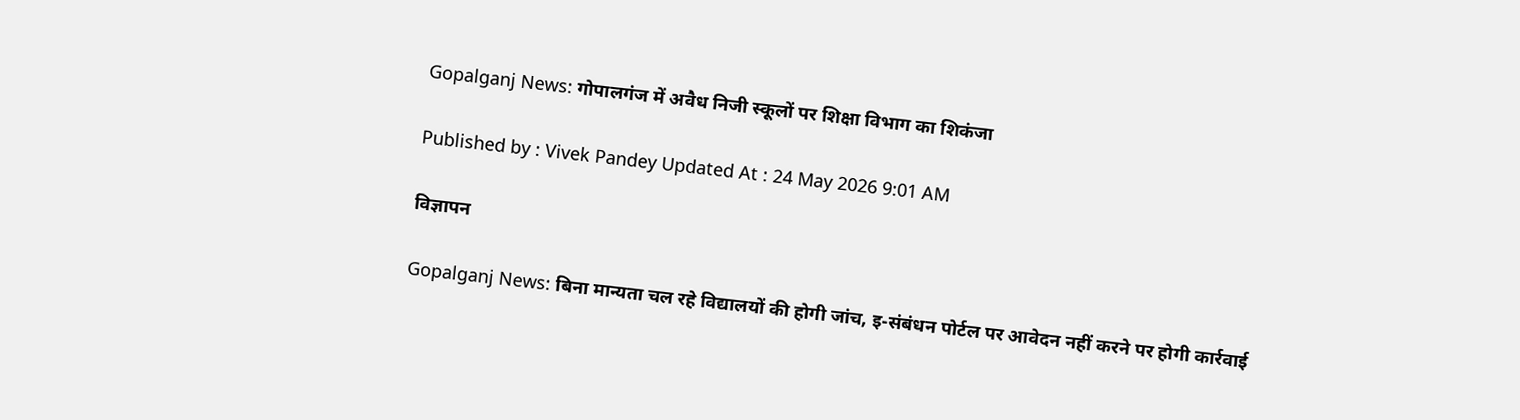Gopalganj News: गोपालगंज में अवैध निजी स्कूलों पर शिक्षा विभाग का शिकंजा

Published by : Vivek Pandey Updated At : 24 May 2026 9:01 AM

विज्ञापन

Gopalganj News: बिना मान्यता चल रहे विद्यालयों की होगी जांच, इ-संबंधन पोर्टल पर आवेदन नहीं करने पर होगी कार्रवाई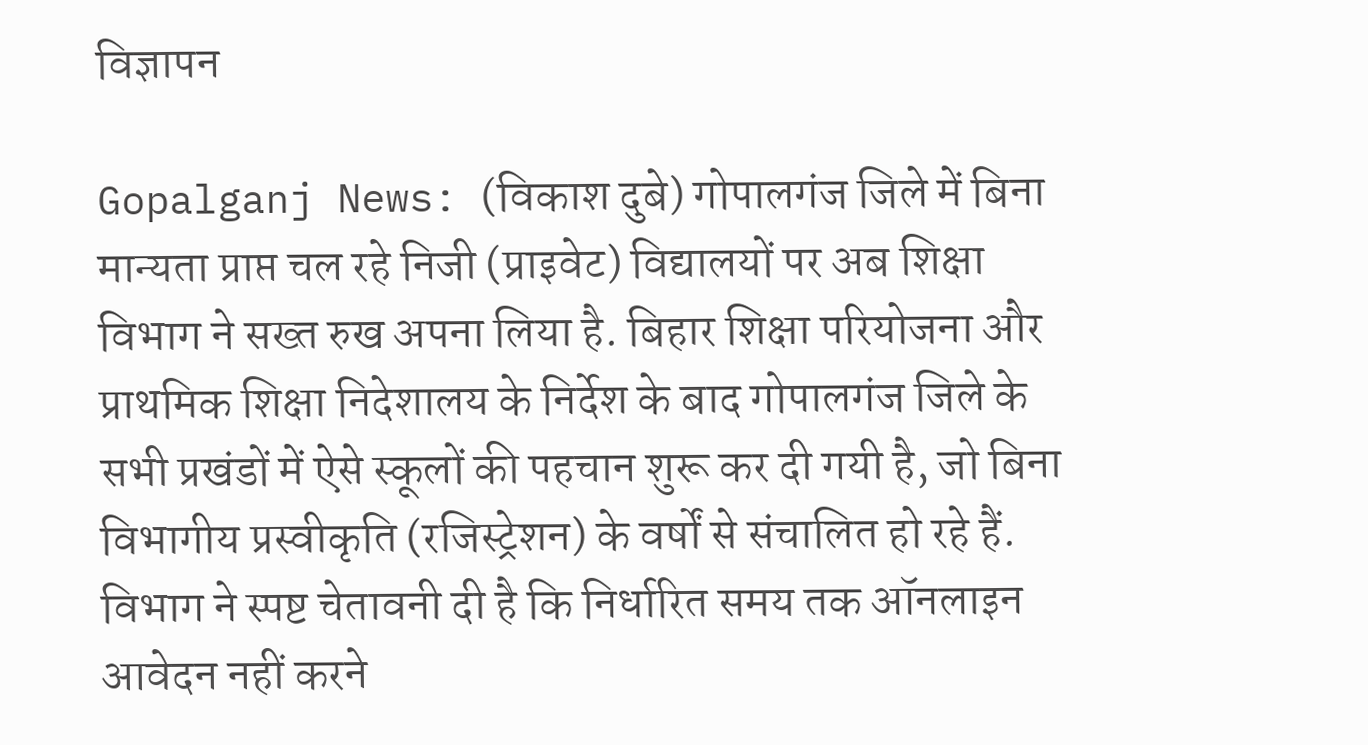विज्ञापन

Gopalganj News: (विकाश दुबे) गोपालगंज जिले में बिना मान्यता प्राप्त चल रहे निजी (प्राइवेट) विद्यालयों पर अब शिक्षा विभाग ने सख्त रुख अपना लिया है. बिहार शिक्षा परियोजना और प्राथमिक शिक्षा निदेशालय के निर्देश के बाद गोपालगंज जिले के सभी प्रखंडों में ऐसे स्कूलों की पहचान शुरू कर दी गयी है, जो बिना विभागीय प्रस्वीकृति (रजिस्ट्रेशन) के वर्षों से संचालित हो रहे हैं. विभाग ने स्पष्ट चेतावनी दी है कि निर्धारित समय तक ऑनलाइन आवेदन नहीं करने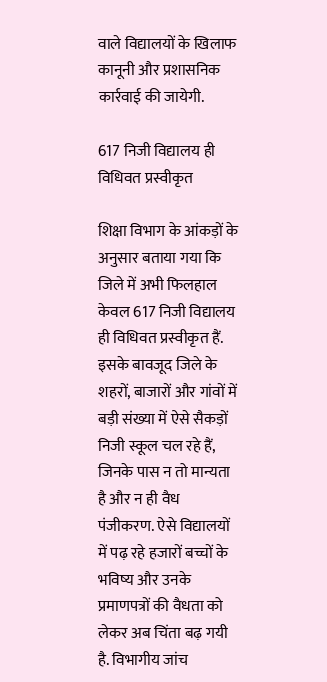वाले विद्यालयों के खिलाफ कानूनी और प्रशासनिक कार्रवाई की जायेगी.

617 निजी विद्यालय ही विधिवत प्रस्वीकृत

शिक्षा विभाग के आंकड़ों के अनुसार बताया गया कि जिले में अभी फिलहाल केवल 617 निजी विद्यालय ही विधिवत प्रस्वीकृत हैं. इसके बावजूद जिले के शहरों, बाजारों और गांवों में बड़ी संख्या में ऐसे सैकड़ों निजी स्कूल चल रहे हैं, जिनके पास न तो मान्यता है और न ही वैध पंजीकरण. ऐसे विद्यालयों में पढ़ रहे हजारों बच्चों के भविष्य और उनके प्रमाणपत्रों की वैधता को लेकर अब चिंता बढ़ गयी है. विभागीय जांच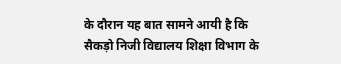के दौरान यह बात सामने आयी है कि सैकड़ो निजी विद्यालय शिक्षा विभाग के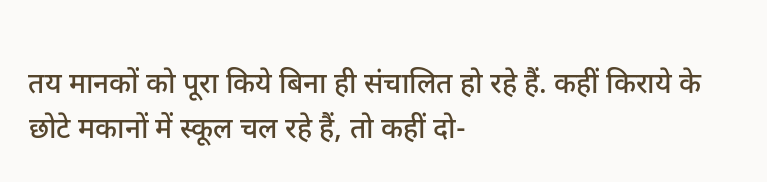तय मानकों को पूरा किये बिना ही संचालित हो रहे हैं. कहीं किराये के छोटे मकानों में स्कूल चल रहे हैं, तो कहीं दो-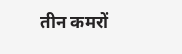तीन कमरों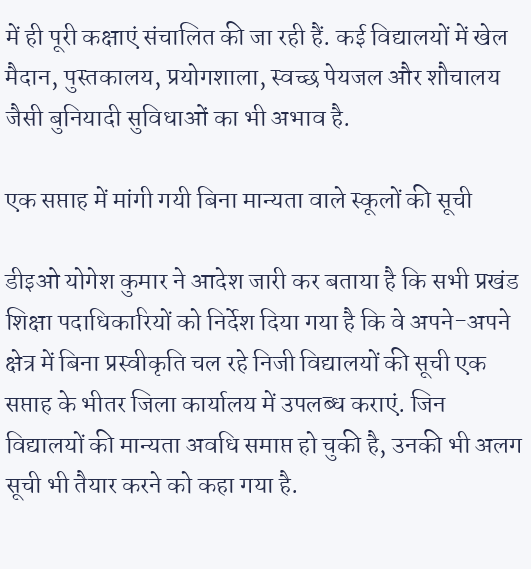में ही पूरी कक्षाएं संचालित की जा रही हैं. कई विद्यालयों में खेल मैदान, पुस्तकालय, प्रयोगशाला, स्वच्छ पेयजल और शौचालय जैसी बुनियादी सुविधाओं का भी अभाव है.

एक सप्ताह में मांगी गयी बिना मान्यता वाले स्कूलों की सूची

डीइओ योगेश कुमार ने आदेश जारी कर बताया है कि सभी प्रखंड शिक्षा पदाधिकारियों को निर्देश दिया गया है कि वे अपने-अपने क्षेत्र में बिना प्रस्वीकृति चल रहे निजी विद्यालयों की सूची एक सप्ताह के भीतर जिला कार्यालय में उपलब्ध कराएं. जिन विद्यालयों की मान्यता अवधि समाप्त हो चुकी है, उनकी भी अलग सूची भी तैयार करने को कहा गया है.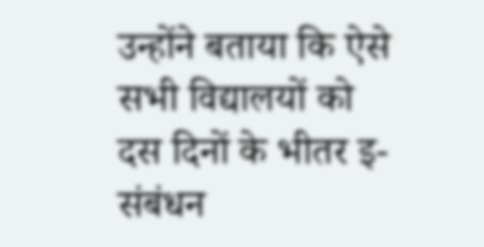उन्होंने बताया कि ऐसे सभी विद्यालयों को दस दिनों के भीतर इ-संबंधन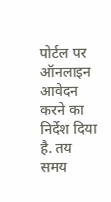पोर्टल पर ऑनलाइन आवेदन करने का निर्देश दिया है. तय समय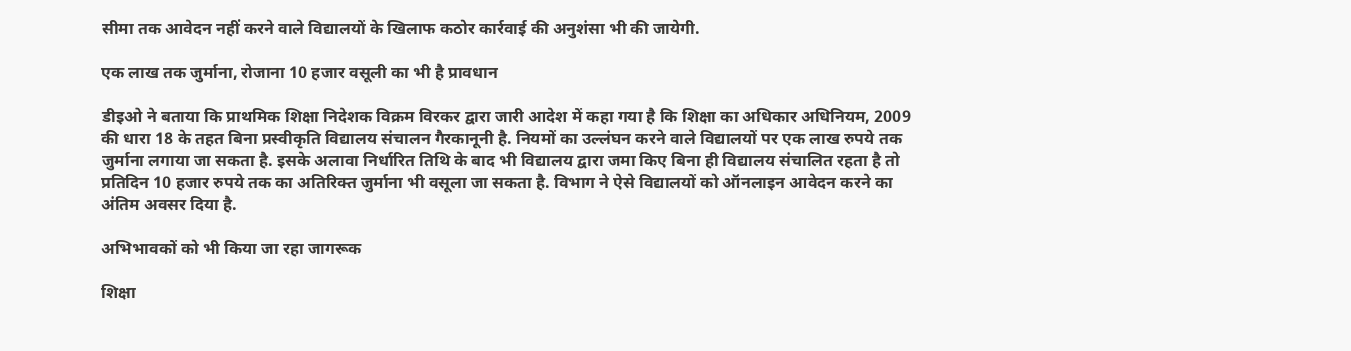सीमा तक आवेदन नहीं करने वाले विद्यालयों के खिलाफ कठोर कार्रवाई की अनुशंसा भी की जायेगी.

एक लाख तक जुर्माना, रोजाना 10 हजार वसूली का भी है प्रावधान

डीइओ ने बताया कि प्राथमिक शिक्षा निदेशक विक्रम विरकर द्वारा जारी आदेश में कहा गया है कि शिक्षा का अधिकार अधिनियम, 2009 की धारा 18 के तहत बिना प्रस्वीकृति विद्यालय संचालन गैरकानूनी है. नियमों का उल्लंघन करने वाले विद्यालयों पर एक लाख रुपये तक जुर्माना लगाया जा सकता है. इसके अलावा निर्धारित तिथि के बाद भी विद्यालय द्वारा जमा किए बिना ही विद्यालय संचालित रहता है तो प्रतिदिन 10 हजार रुपये तक का अतिरिक्त जुर्माना भी वसूला जा सकता है. विभाग ने ऐसे विद्यालयों को ऑनलाइन आवेदन करने का अंतिम अवसर दिया है.

अभिभावकों को भी किया जा रहा जागरूक

शिक्षा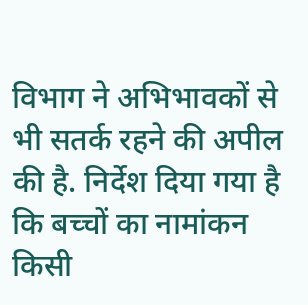विभाग ने अभिभावकों से भी सतर्क रहने की अपील की है. निर्देश दिया गया है कि बच्चों का नामांकन किसी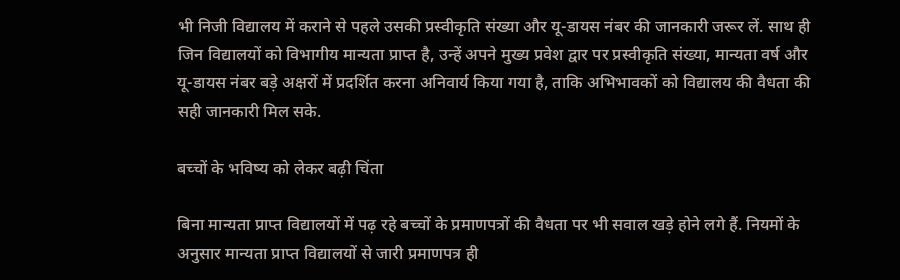भी निजी विद्यालय में कराने से पहले उसकी प्रस्वीकृति संख्या और यू-डायस नंबर की जानकारी जरूर लें. साथ ही जिन विद्यालयों को विभागीय मान्यता प्राप्त है, उन्हें अपने मुख्य प्रवेश द्वार पर प्रस्वीकृति संख्या, मान्यता वर्ष और यू-डायस नंबर बड़े अक्षरों में प्रदर्शित करना अनिवार्य किया गया है, ताकि अभिभावकों को विद्यालय की वैधता की सही जानकारी मिल सके.

बच्चों के भविष्य को लेकर बढ़ी चिंता

बिना मान्यता प्राप्त विद्यालयों में पढ़ रहे बच्चों के प्रमाणपत्रों की वैधता पर भी सवाल खड़े होने लगे हैं. नियमों के अनुसार मान्यता प्राप्त विद्यालयों से जारी प्रमाणपत्र ही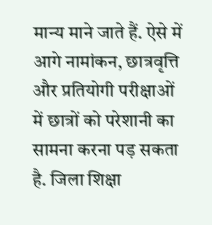मान्य माने जाते हैं. ऐसे में आगे नामांकन, छात्रवृत्ति और प्रतियोगी परीक्षाओं में छात्रों को परेशानी का सामना करना पड़ सकता है. जिला शिक्षा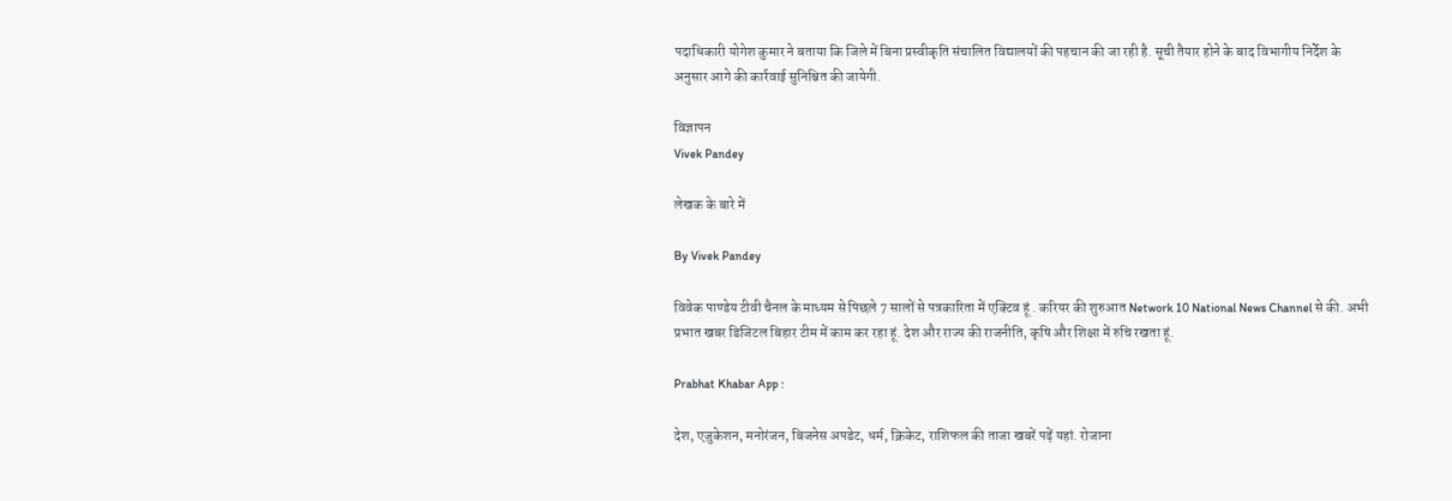पदाधिकारी योगेश कुमार ने बताया कि जिले में बिना प्रस्वीकृति संचालित विद्यालयों की पहचान की जा रही है. सूची तैयार होने के बाद विभागीय निर्देश के अनुसार आगे की कार्रवाई सुनिश्चित की जायेगी.

विज्ञापन
Vivek Pandey

लेखक के बारे में

By Vivek Pandey

विवेक पाण्डेय टीवी चैनल के माध्यम से पिछले 7 सालों से पत्रकारिता में एक्टिव हूं . करियर की शुरुआत Network 10 National News Channel से की. अभी प्रभात खबर डिजिटल बिहार टीम में काम कर रहा हूं. देश और राज्य की राजनीति, कृषि और शिक्षा में रुचि रखता हूं.

Prabhat Khabar App :

देश, एजुकेशन, मनोरंजन, बिजनेस अपडेट, धर्म, क्रिकेट, राशिफल की ताजा खबरें पढ़ें यहां. रोजाना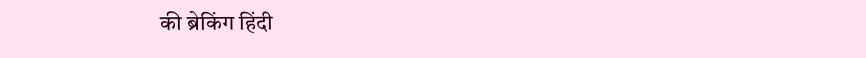की ब्रेकिंग हिंदी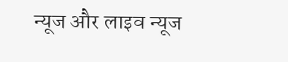न्यूज और लाइव न्यूज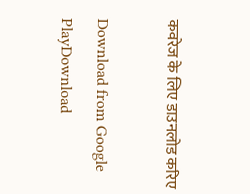कवरेज के लिए डाउनलोड करिए

Download from Google PlayDownload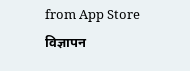from App Store
विज्ञापन